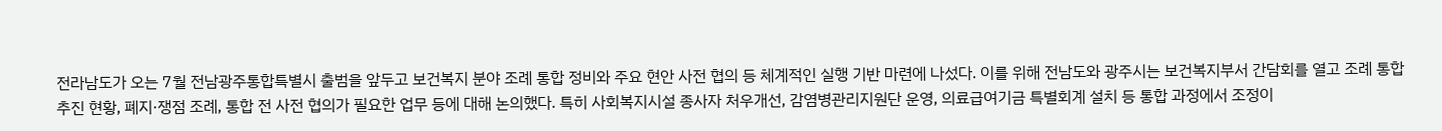전라남도가 오는 7월 전남광주통합특별시 출범을 앞두고 보건복지 분야 조례 통합 정비와 주요 현안 사전 협의 등 체계적인 실행 기반 마련에 나섰다. 이를 위해 전남도와 광주시는 보건복지부서 간담회를 열고 조례 통합 추진 현황, 폐지·쟁점 조례, 통합 전 사전 협의가 필요한 업무 등에 대해 논의했다. 특히 사회복지시설 종사자 처우개선, 감염병관리지원단 운영, 의료급여기금 특별회계 설치 등 통합 과정에서 조정이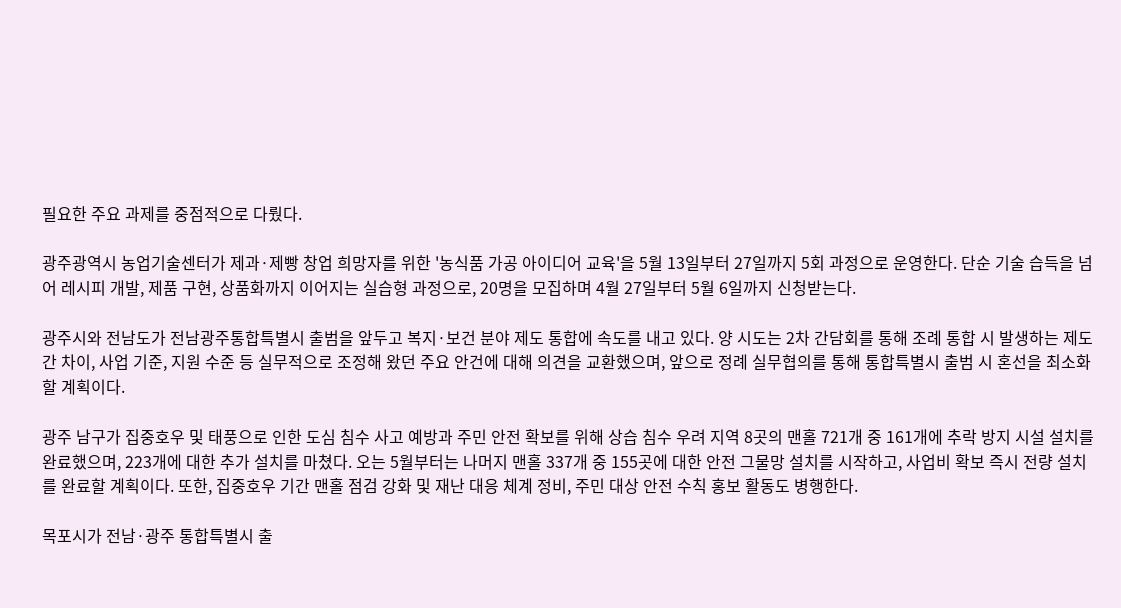필요한 주요 과제를 중점적으로 다뤘다.

광주광역시 농업기술센터가 제과·제빵 창업 희망자를 위한 '농식품 가공 아이디어 교육'을 5월 13일부터 27일까지 5회 과정으로 운영한다. 단순 기술 습득을 넘어 레시피 개발, 제품 구현, 상품화까지 이어지는 실습형 과정으로, 20명을 모집하며 4월 27일부터 5월 6일까지 신청받는다.

광주시와 전남도가 전남광주통합특별시 출범을 앞두고 복지·보건 분야 제도 통합에 속도를 내고 있다. 양 시도는 2차 간담회를 통해 조례 통합 시 발생하는 제도 간 차이, 사업 기준, 지원 수준 등 실무적으로 조정해 왔던 주요 안건에 대해 의견을 교환했으며, 앞으로 정례 실무협의를 통해 통합특별시 출범 시 혼선을 최소화할 계획이다.

광주 남구가 집중호우 및 태풍으로 인한 도심 침수 사고 예방과 주민 안전 확보를 위해 상습 침수 우려 지역 8곳의 맨홀 721개 중 161개에 추락 방지 시설 설치를 완료했으며, 223개에 대한 추가 설치를 마쳤다. 오는 5월부터는 나머지 맨홀 337개 중 155곳에 대한 안전 그물망 설치를 시작하고, 사업비 확보 즉시 전량 설치를 완료할 계획이다. 또한, 집중호우 기간 맨홀 점검 강화 및 재난 대응 체계 정비, 주민 대상 안전 수칙 홍보 활동도 병행한다.

목포시가 전남·광주 통합특별시 출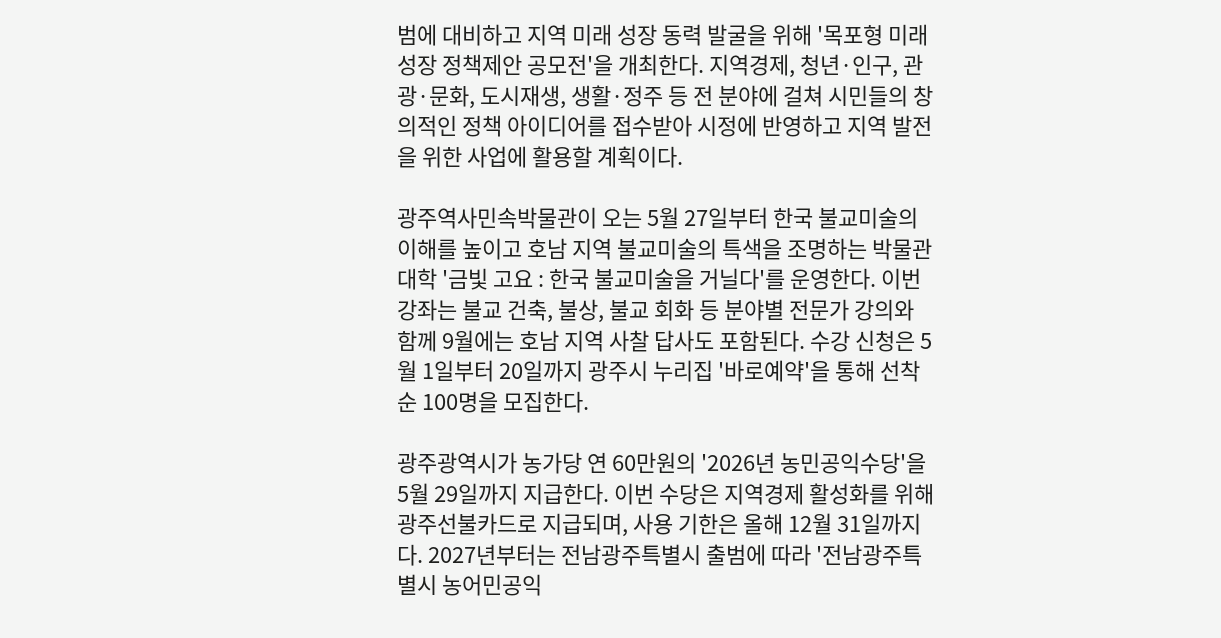범에 대비하고 지역 미래 성장 동력 발굴을 위해 '목포형 미래성장 정책제안 공모전'을 개최한다. 지역경제, 청년·인구, 관광·문화, 도시재생, 생활·정주 등 전 분야에 걸쳐 시민들의 창의적인 정책 아이디어를 접수받아 시정에 반영하고 지역 발전을 위한 사업에 활용할 계획이다.

광주역사민속박물관이 오는 5월 27일부터 한국 불교미술의 이해를 높이고 호남 지역 불교미술의 특색을 조명하는 박물관대학 '금빛 고요 : 한국 불교미술을 거닐다'를 운영한다. 이번 강좌는 불교 건축, 불상, 불교 회화 등 분야별 전문가 강의와 함께 9월에는 호남 지역 사찰 답사도 포함된다. 수강 신청은 5월 1일부터 20일까지 광주시 누리집 '바로예약'을 통해 선착순 100명을 모집한다.

광주광역시가 농가당 연 60만원의 '2026년 농민공익수당'을 5월 29일까지 지급한다. 이번 수당은 지역경제 활성화를 위해 광주선불카드로 지급되며, 사용 기한은 올해 12월 31일까지다. 2027년부터는 전남광주특별시 출범에 따라 '전남광주특별시 농어민공익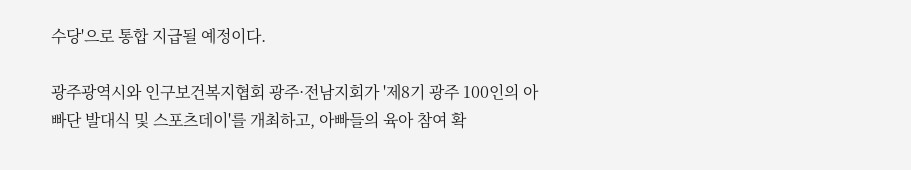수당'으로 통합 지급될 예정이다.

광주광역시와 인구보건복지협회 광주·전남지회가 '제8기 광주 100인의 아빠단 발대식 및 스포츠데이'를 개최하고, 아빠들의 육아 참여 확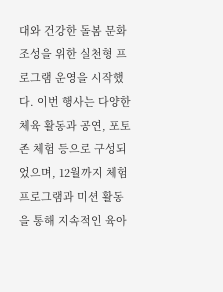대와 건강한 돌봄 문화 조성을 위한 실천형 프로그램 운영을 시작했다. 이번 행사는 다양한 체육 활동과 공연, 포토존 체험 등으로 구성되었으며, 12월까지 체험 프로그램과 미션 활동을 통해 지속적인 육아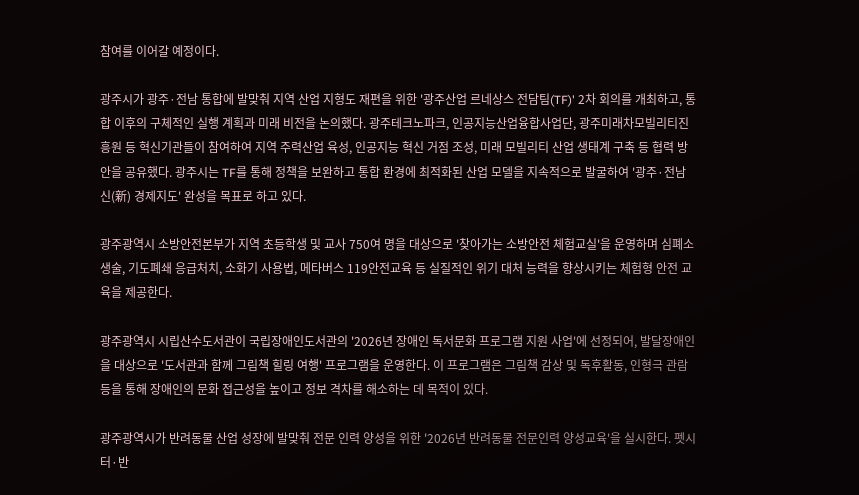참여를 이어갈 예정이다.

광주시가 광주·전남 통합에 발맞춰 지역 산업 지형도 재편을 위한 '광주산업 르네상스 전담팀(TF)' 2차 회의를 개최하고, 통합 이후의 구체적인 실행 계획과 미래 비전을 논의했다. 광주테크노파크, 인공지능산업융합사업단, 광주미래차모빌리티진흥원 등 혁신기관들이 참여하여 지역 주력산업 육성, 인공지능 혁신 거점 조성, 미래 모빌리티 산업 생태계 구축 등 협력 방안을 공유했다. 광주시는 TF를 통해 정책을 보완하고 통합 환경에 최적화된 산업 모델을 지속적으로 발굴하여 '광주·전남 신(新) 경제지도' 완성을 목표로 하고 있다.

광주광역시 소방안전본부가 지역 초등학생 및 교사 750여 명을 대상으로 '찾아가는 소방안전 체험교실'을 운영하며 심폐소생술, 기도폐쇄 응급처치, 소화기 사용법, 메타버스 119안전교육 등 실질적인 위기 대처 능력을 향상시키는 체험형 안전 교육을 제공한다.

광주광역시 시립산수도서관이 국립장애인도서관의 '2026년 장애인 독서문화 프로그램 지원 사업'에 선정되어, 발달장애인을 대상으로 '도서관과 함께 그림책 힐링 여행' 프로그램을 운영한다. 이 프로그램은 그림책 감상 및 독후활동, 인형극 관람 등을 통해 장애인의 문화 접근성을 높이고 정보 격차를 해소하는 데 목적이 있다.

광주광역시가 반려동물 산업 성장에 발맞춰 전문 인력 양성을 위한 '2026년 반려동물 전문인력 양성교육'을 실시한다. 펫시터·반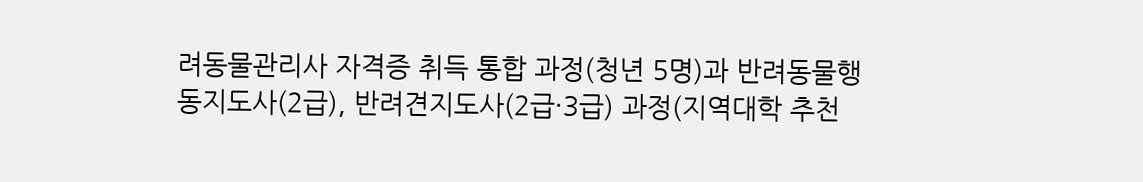려동물관리사 자격증 취득 통합 과정(청년 5명)과 반려동물행동지도사(2급), 반려견지도사(2급·3급) 과정(지역대학 추천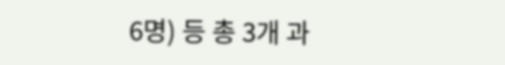6명) 등 총 3개 과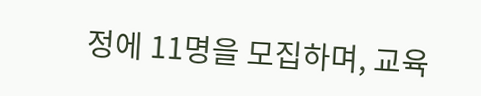정에 11명을 모집하며, 교육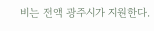비는 전액 광주시가 지원한다.